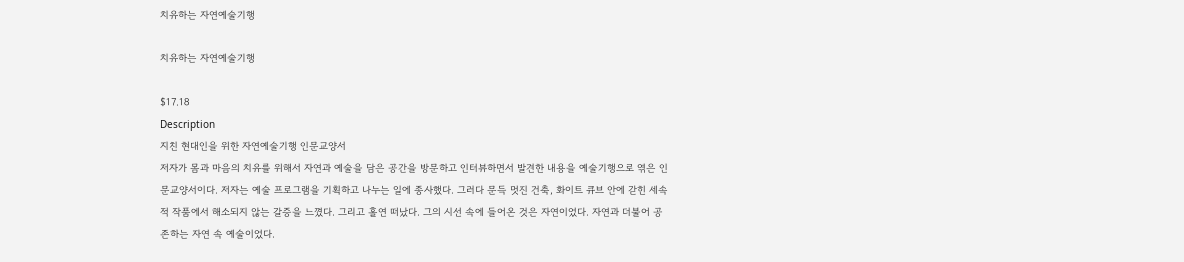치유하는 자연예술기행

치유하는 자연예술기행

$17.18
Description
지친 현대인을 위한 자연예술기행 인문교양서
저자가 몸과 마음의 치유를 위해서 자연과 예술을 담은 공간을 방문하고 인터뷰하면서 발견한 내용을 예술기행으로 엮은 인문교양서이다. 저자는 예술 프로그램을 기획하고 나누는 일에 종사했다. 그러다 문득 멋진 건축, 화이트 큐브 안에 갇힌 세속적 작품에서 해소되지 않는 갈증을 느꼈다. 그리고 홀연 떠났다. 그의 시선 속에 들어온 것은 자연이었다. 자연과 더불어 공존하는 자연 속 예술이었다.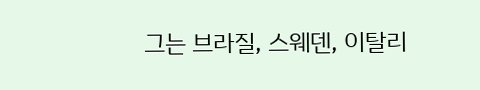그는 브라질, 스웨덴, 이탈리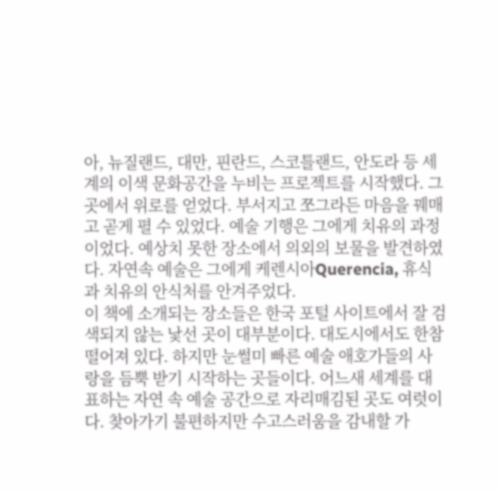아, 뉴질랜드, 대만, 핀란드, 스코틀랜드, 안도라 등 세계의 이색 문화공간을 누비는 프로젝트를 시작했다. 그곳에서 위로를 얻었다. 부서지고 쪼그라든 마음을 꿰매고 곧게 펼 수 있었다. 예술 기행은 그에게 치유의 과정이었다. 예상치 못한 장소에서 의외의 보물을 발견하였다. 자연속 예술은 그에게 케렌시아Querencia, 휴식과 치유의 안식처를 안겨주었다.
이 책에 소개되는 장소들은 한국 포털 사이트에서 잘 검색되지 않는 낯선 곳이 대부분이다. 대도시에서도 한참 떨어져 있다. 하지만 눈썰미 빠른 예술 애호가들의 사랑을 듬뿍 받기 시작하는 곳들이다. 어느새 세계를 대표하는 자연 속 예술 공간으로 자리매김된 곳도 여럿이다. 찾아가기 불편하지만 수고스러움을 감내할 가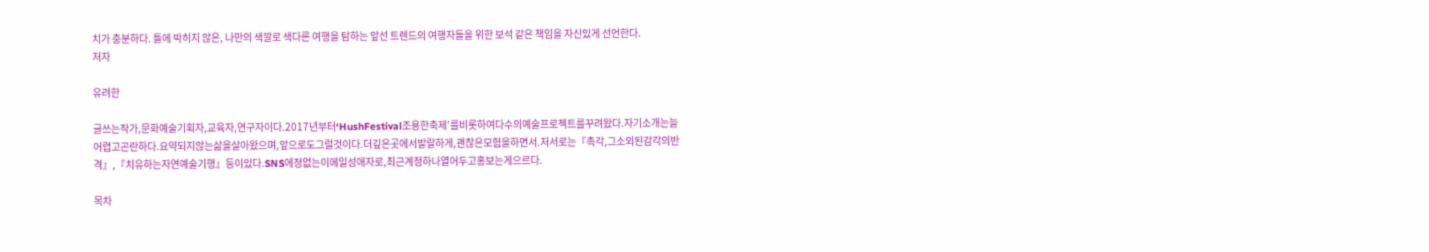치가 충분하다. 틀에 박히지 않은, 나만의 색깔로 색다른 여행을 탐하는 앞선 트렌드의 여행자들을 위한 보석 같은 책임을 자신있게 선언한다.
저자

유려한

글쓰는작가,문화예술기획자,교육자,연구자이다.2017년부터‘HushFestival조용한축제’를비롯하여다수의예술프로젝트를꾸려왔다.자기소개는늘어렵고곤란하다.요약되지않는삶을살아왔으며,앞으로도그럴것이다.더깊은곳에서발랄하게,괜찮은모험을하면서.저서로는『촉각,그소외된감각의반격』,『치유하는자연예술기행』등이있다.SNS에정없는이메일성애자로,최근계정하나열어두고홍보는게으르다.

목차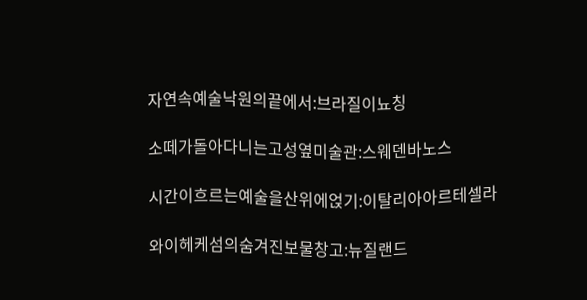자연속예술낙원의끝에서:브라질이뇨칭

소떼가돌아다니는고성옆미술관:스웨덴바노스

시간이흐르는예술을산위에얹기:이탈리아아르테셀라

와이헤케섬의숨겨진보물창고:뉴질랜드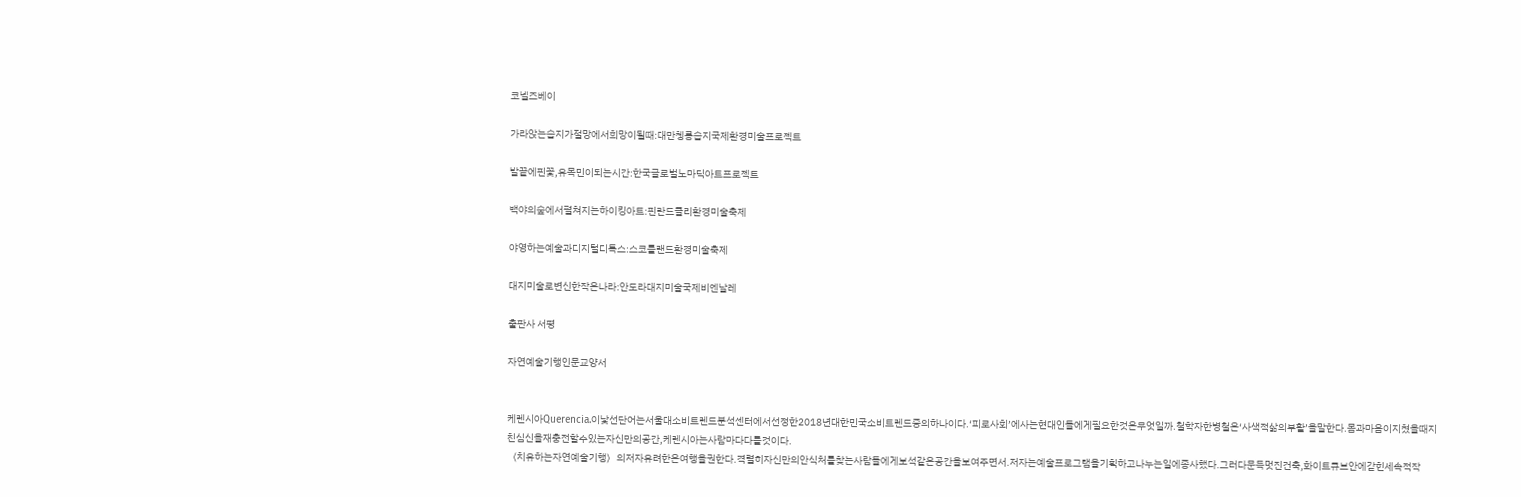코넬즈베이

가라앉는습지가절망에서희망이될때:대만쳉롱습지국제환경미술프로젝트

발끝에핀꽃,유목민이되는시간:한국글로벌노마딕아트프로젝트

백야의숲에서펼쳐지는하이킹아트:핀란드콜리환경미술축제

야영하는예술과디지털디톡스:스코틀랜드환경미술축제

대지미술로변신한작은나라:안도라대지미술국제비엔날레

출판사 서평

자연예술기행인문교양서


케렌시아Querencia.이낯선단어는서울대소비트렌드분석센터에서선정한2018년대한민국소비트렌드중의하나이다.‘피로사회’에사는현대인들에게필요한것은무엇일까.철학자한병철은‘사색적삶의부활’을말한다.몸과마음이지쳤을때지친심신을재충전할수있는자신만의공간,케렌시아는사람마다다를것이다.
〈치유하는자연예술기행〉의저자유려한은여행을권한다.격렬히자신만의안식처를찾는사람들에게보석같은공간을보여주면서.저자는예술프로그램을기획하고나누는일에종사했다.그러다문득멋진건축,화이트큐브안에갇힌세속적작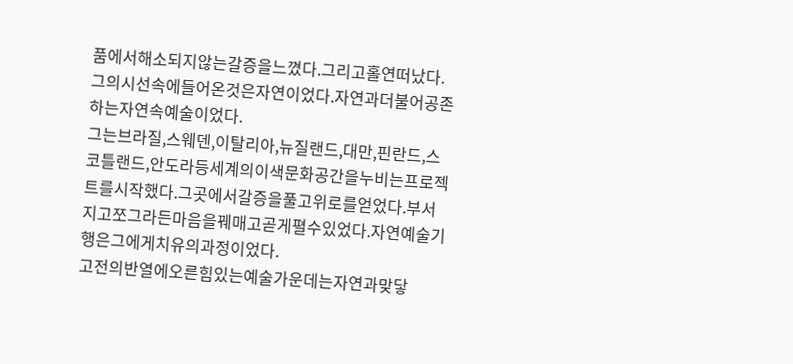품에서해소되지않는갈증을느꼈다.그리고홀연떠났다.그의시선속에들어온것은자연이었다.자연과더불어공존하는자연속예술이었다.
그는브라질,스웨덴,이탈리아,뉴질랜드,대만,핀란드,스코틀랜드,안도라등세계의이색문화공간을누비는프로젝트를시작했다.그곳에서갈증을풀고위로를얻었다.부서지고쪼그라든마음을꿰매고곧게펼수있었다.자연예술기행은그에게치유의과정이었다.
고전의반열에오른힘있는예술가운데는자연과맞닿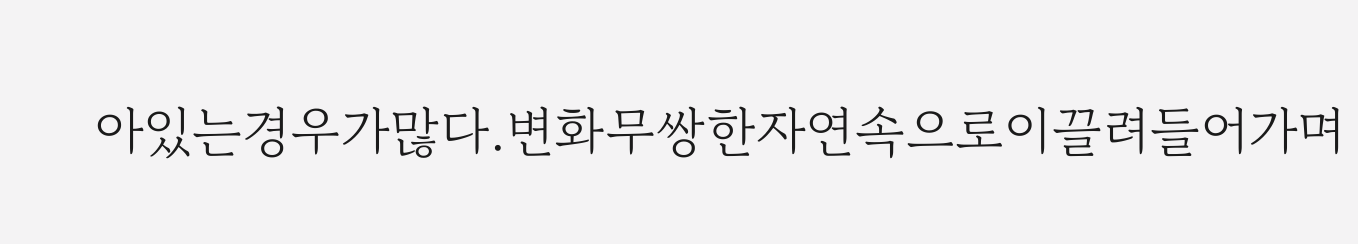아있는경우가많다.변화무쌍한자연속으로이끌려들어가며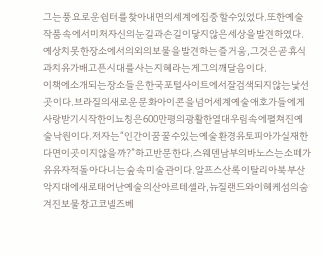그는풍요로운쉼터를찾아내면의세계에집중할수있었다.또한예술작품속에서미처자신의눈길과손길이닿지않은세상을발견하였다.예상치못한장소에서의외의보물을발견하는즐거움,그것은곧휴식과치유가배고픈시대를사는지혜라는게그의깨달음이다.
이책에소개되는장소들은한국포털사이트에서잘검색되지않는낯선곳이다.브라질의새로운문화아이콘을넘어세계예술애호가들에게사랑받기시작한이뇨칭은600만평의광활한열대우림속에펼쳐진예술낙원이다.저자는“인간이꿈꿀수있는예술환경유토피아가실재한다면이곳이지않을까?”하고반문한다.스웨덴남부의바노스는소떼가유유자적돌아다니는숲속미술관이다.알프스산록이탈리아북부산악지대에새로태어난예술의산아르테셀라,뉴질랜드와이헤케섬의숨겨진보물창고코넬즈베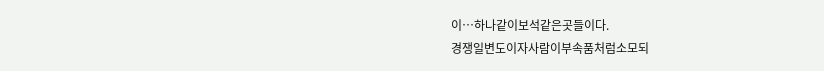이…하나같이보석같은곳들이다.
경쟁일변도이자사람이부속품처럼소모되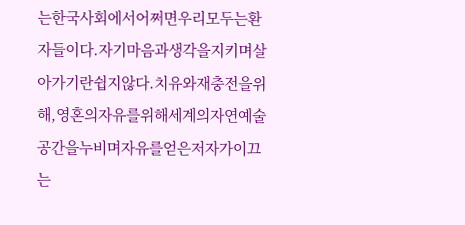는한국사회에서어쩌면우리모두는환자들이다.자기마음과생각을지키며살아가기란쉽지않다.치유와재충전을위해,영혼의자유를위해세계의자연예술공간을누비며자유를얻은저자가이끄는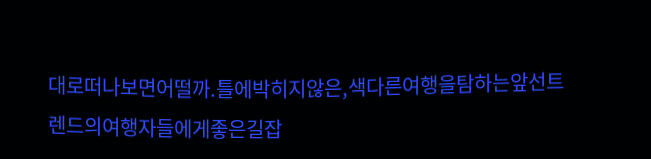대로떠나보면어떨까.틀에박히지않은,색다른여행을탐하는앞선트렌드의여행자들에게좋은길잡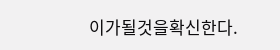이가될것을확신한다.